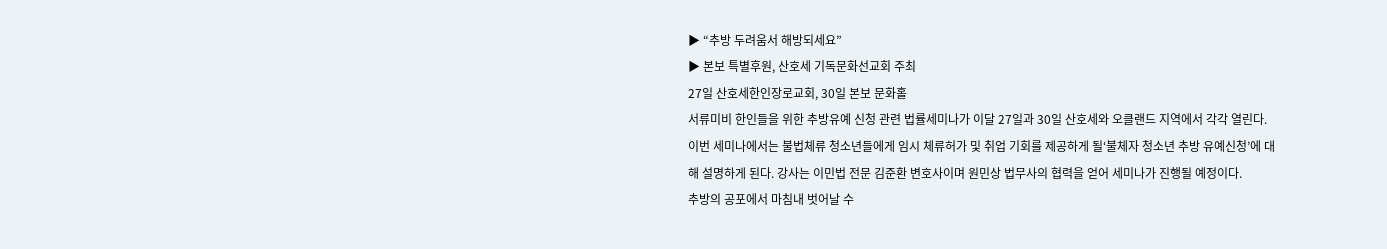▶ “추방 두려움서 해방되세요”
▶ 본보 특별후원, 산호세 기독문화선교회 주최
27일 산호세한인장로교회, 30일 본보 문화홀
서류미비 한인들을 위한 추방유예 신청 관련 법률세미나가 이달 27일과 30일 산호세와 오클랜드 지역에서 각각 열린다.
이번 세미나에서는 불법체류 청소년들에게 임시 체류허가 및 취업 기회를 제공하게 될‘불체자 청소년 추방 유예신청’에 대해 설명하게 된다. 강사는 이민법 전문 김준환 변호사이며 원민상 법무사의 협력을 얻어 세미나가 진행될 예정이다.
추방의 공포에서 마침내 벗어날 수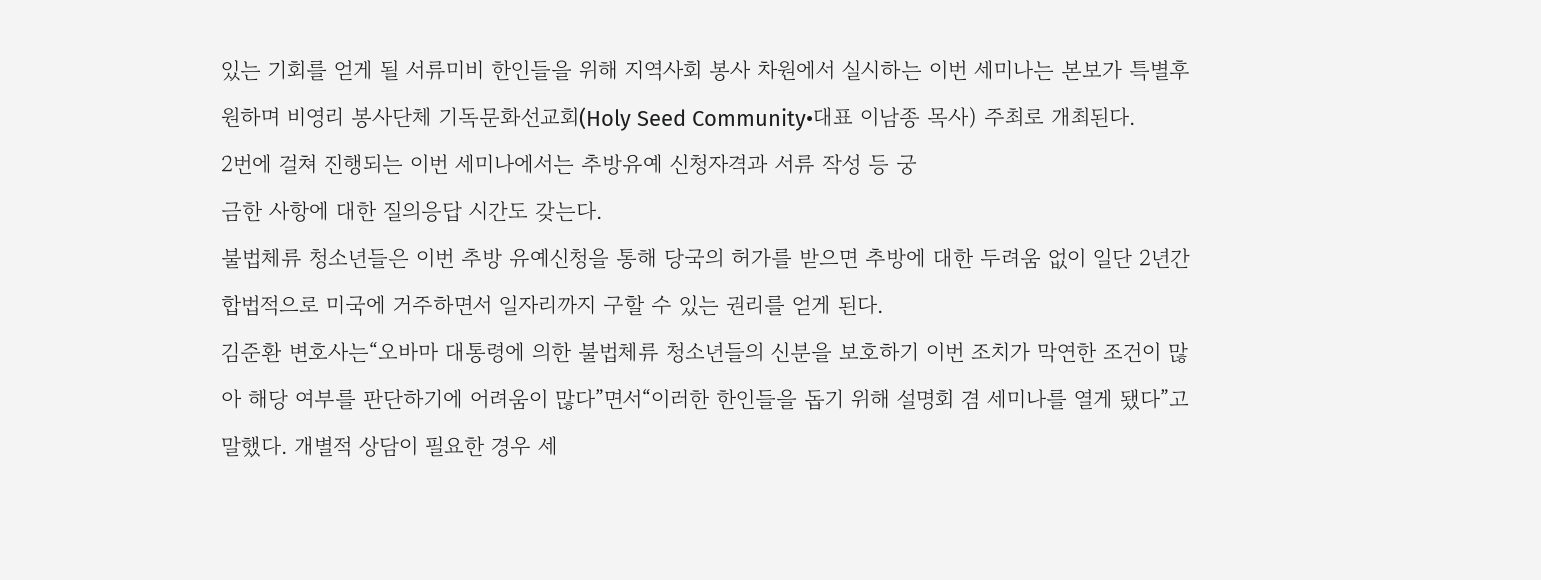있는 기회를 얻게 될 서류미비 한인들을 위해 지역사회 봉사 차원에서 실시하는 이번 세미나는 본보가 특별후원하며 비영리 봉사단체 기독문화선교회(Holy Seed Community•대표 이남종 목사) 주최로 개최된다.
2번에 걸쳐 진행되는 이번 세미나에서는 추방유예 신청자격과 서류 작성 등 궁
금한 사항에 대한 질의응답 시간도 갖는다.
불법체류 청소년들은 이번 추방 유예신청을 통해 당국의 허가를 받으면 추방에 대한 두려움 없이 일단 2년간 합법적으로 미국에 거주하면서 일자리까지 구할 수 있는 권리를 얻게 된다.
김준환 변호사는“오바마 대통령에 의한 불법체류 청소년들의 신분을 보호하기 이번 조치가 막연한 조건이 많아 해당 여부를 판단하기에 어려움이 많다”면서“이러한 한인들을 돕기 위해 설명회 겸 세미나를 열게 됐다”고 말했다. 개별적 상담이 필요한 경우 세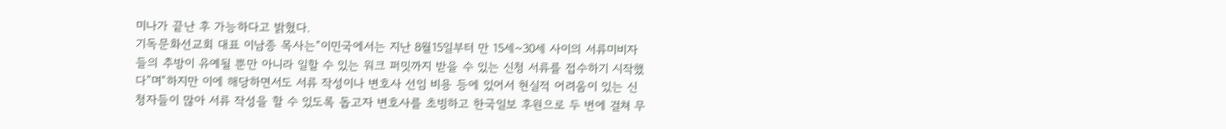미나가 끝난 후 가능하다고 밝혔다.
기독문화선교회 대표 이남종 목사는“이민국에서는 지난 8월15일부터 만 15세~30세 사이의 서류미비자들의 추방이 유예될 뿐만 아니라 일할 수 있는 워크 퍼밋까지 받을 수 있는 신청 서류를 접수하기 시작했다”며“하지만 이에 해당하면서도 서류 작성이나 변호사 선임 비용 등에 있어서 현실적 어려움이 있는 신청자들이 많아 서류 작성을 할 수 있도록 돕고자 변호사를 초빙하고 한국일보 후원으로 두 번에 걸쳐 무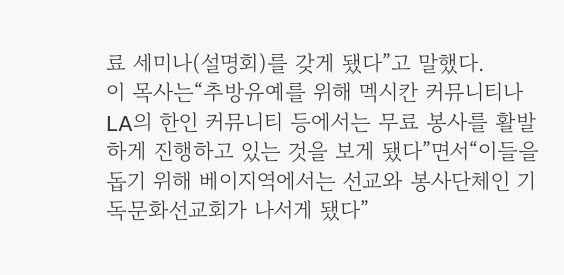료 세미나(설명회)를 갖게 됐다”고 말했다.
이 목사는“추방유예를 위해 멕시칸 커뮤니티나 LA의 한인 커뮤니티 등에서는 무료 봉사를 활발하게 진행하고 있는 것을 보게 됐다”면서“이들을 돕기 위해 베이지역에서는 선교와 봉사단체인 기독문화선교회가 나서게 됐다”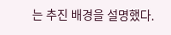는 추진 배경을 설명했다.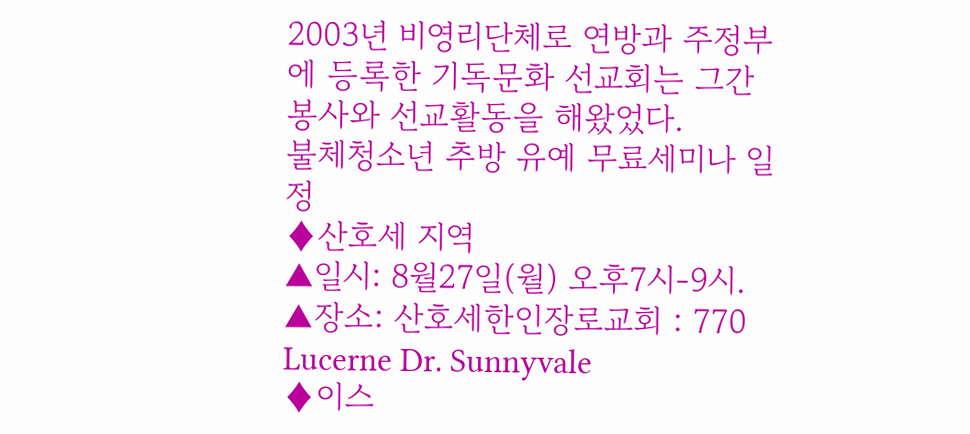2003년 비영리단체로 연방과 주정부에 등록한 기독문화 선교회는 그간 봉사와 선교활동을 해왔었다.
불체청소년 추방 유예 무료세미나 일정
♦산호세 지역
▲일시: 8월27일(월) 오후7시-9시.
▲장소: 산호세한인장로교회 : 770 Lucerne Dr. Sunnyvale
♦이스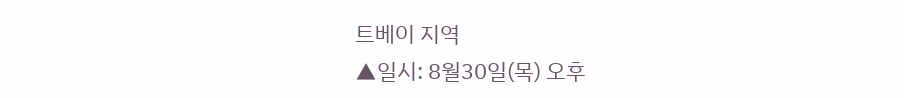트베이 지역
▲일시: 8월30일(목) 오후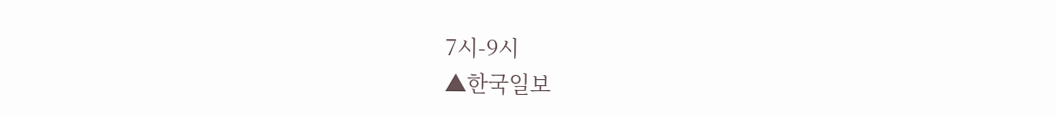7시-9시
▲한국일보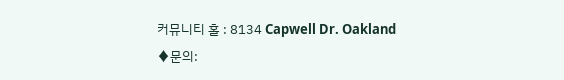커뮤니티 홀 : 8134 Capwell Dr. Oakland
♦문의: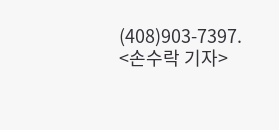(408)903-7397.
<손수락 기자>